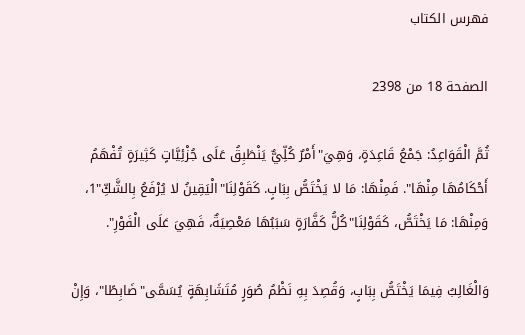فهرس الكتاب

الصفحة 18 من 2398

ثُمَّ الْقَوَاعِدُ: جَمْعُ قَاعِدَةٍ، وَهِيَ"أَمْرٌ كُلِّيٌّ يَنْطَبِقُ عَلَى جُزْئِيَّاتٍ كَثِيرَةٍ تُفْهَمُ أَحْكَامُهَا مِنْهَا". فَمِنْهَا: مَا لا يَخْتَصُّ بِبَابٍ. كَقَوْلِنَا"الْيَقِينُ لا يُرْفَعُ بِالشَّكِّ"1، وَمِنْهَا: مَا يَخْتَصُّ، كَقَوْلِنَا"كُلُّ كَفَّارَةٍ سَبَبُهَا مَعْصِيَةٌ، فَهِيَ عَلَى الْفَوْرِ".

وَالْغَالِبُ فِيمَا يَخْتَصُّ بِبَابٍ، وَقُصِدَ بِهِ نَظْمُ صُوَرٍ مُتَشَابِهَةٍ يُسَمَّى"ضَابِطًا"، وَإِنْ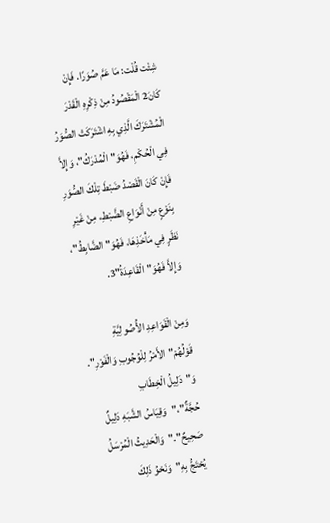شِئْت قُلْت: مَا عَمَّ صُوَرًا. فَإِنْ كَانَ2 الْمَقْصُودُ مِنْ ذِكْرِهِ الْقَدْرَ الْمُشْتَرَكَ الَّذِي بِهِ اشْتَرَكَتْ الصُّوَرُ فِي الْحُكْمِ، فَهُوَ"الْمُدْرَكُ"، وَإِلاَّ فَإِنْ كَانَ الْقَصْدُ ضَبْطَ تِلْكَ الصُّوَرِ بِنَوْعٍ مِنْ أَنْوَاعِ الضَّبْطِ، مِنْ غَيْرِ نَظَرٍ فِي مَأْخَذِهَا، فَهُوَ"الضَّابِطُ"، وَإِلاَّ فَهُوَ"الْقَاعِدَةُ"3.

وَمِنْ الْقَوَاعِدِ الأُصُولِيَّةِ قَوْلُهُمْ"الأَمْرُ لِلْوُجُوبِ وَالْفَوْرِ". وَ"دَلِيلُ الْخِطَابِ حُجَّةٌ"،"وَقِيَاسُ الشَّبَهِ دَلِيلٌ صَحِيحٌ"."وَالْحَدِيثُ الْمُرْسَلُ يُحْتَجُّ بِهِ"وَنَحْوُ ذَلِكَ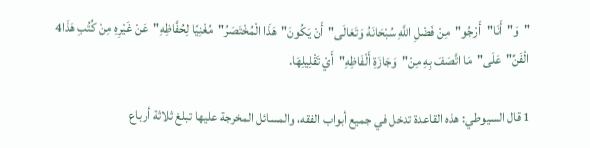"وَ"أَنَا"أَرْجُو"مِنْ فَضْلِ اللَّهِ سُبْحَانَهُ وَتَعَالَى"أَنْ يَكُونَ"هَذَا الْمُخْتَصَرُ"مُغْنِيًا لِحُفَّاظِهِ"عَنْ غَيْرِهِ مِنْ كُتُبِ هَذَا4 الْفَنِّ"عَلَى"مَا اتَّصَفَ بِهِ مِنْ"وَجَازَةِ أَلْفَاظِهِ"أَيْ تَقْلِيلِهَا.

1 قال السيوطي: هذه القاعدة تدخل في جميع أبواب الفقه، والمسائل المخرجة عليها تبلغ ثلاثة أرباع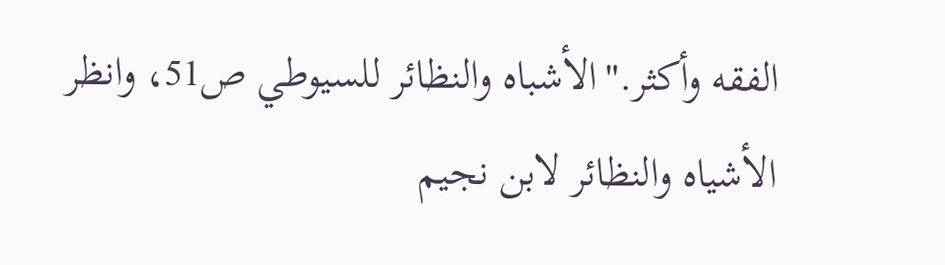الفقه وأكثر."الأشباه والنظائر للسيوطي ص51، وانظر الأشياه والنظائر لابن نجيم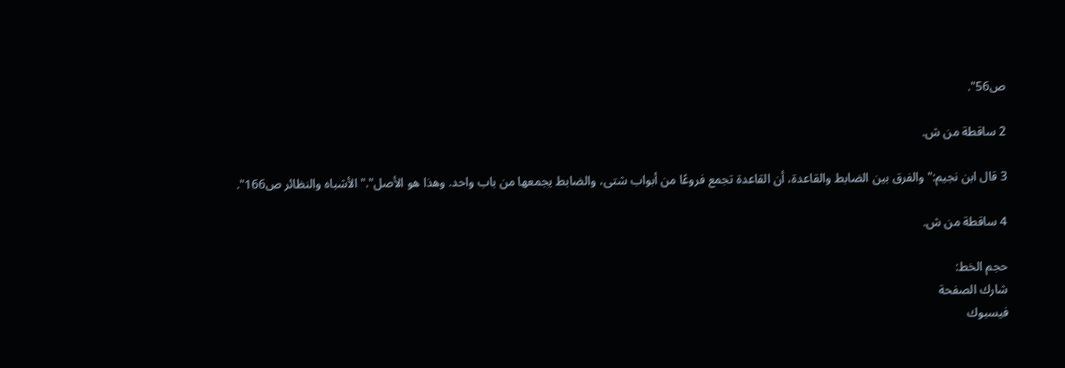ص56".

2 ساقطة من ش.

3 قال ابن نجيم:"والفرق بين الضابط والقاعدة، أن القاعدة تجمع فروعًا من أبواب شتى، والضابط يجمعها من باب واحد. وهذا هو الأصل"."الأشباه والنظائر ص166".

4 ساقطة من ش.

حجم الخط:
شارك الصفحة
فيسبوك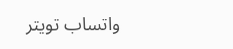واتساب تويتر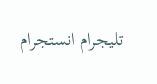تليجرام انستجرام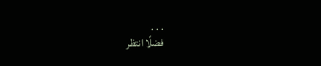. . .
فضلًا انتظر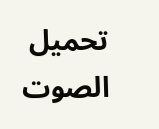تحميل الصوت